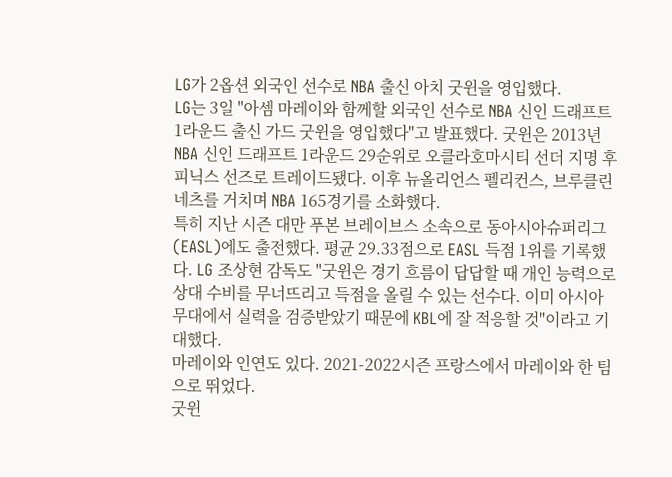LG가 2옵션 외국인 선수로 NBA 출신 아치 굿윈을 영입했다.
LG는 3일 "아셈 마레이와 함께할 외국인 선수로 NBA 신인 드래프트 1라운드 출신 가드 굿윈을 영입했다"고 발표했다. 굿윈은 2013년 NBA 신인 드래프트 1라운드 29순위로 오클라호마시티 선더 지명 후 피닉스 선즈로 트레이드됐다. 이후 뉴올리언스 펠리컨스, 브루클린 네츠를 거치며 NBA 165경기를 소화했다.
특히 지난 시즌 대만 푸본 브레이브스 소속으로 동아시아슈퍼리그(EASL)에도 출전했다. 평균 29.33점으로 EASL 득점 1위를 기록했다. LG 조상현 감독도 "굿윈은 경기 흐름이 답답할 때 개인 능력으로 상대 수비를 무너뜨리고 득점을 올릴 수 있는 선수다. 이미 아시아 무대에서 실력을 검증받았기 때문에 KBL에 잘 적응할 것"이라고 기대했다.
마레이와 인연도 있다. 2021-2022시즌 프랑스에서 마레이와 한 팀으로 뛰었다.
굿윈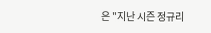은 "지난 시즌 정규리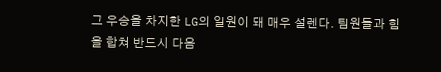그 우승을 차지한 LG의 일원이 돼 매우 설렌다. 팀원들과 힘을 합쳐 반드시 다음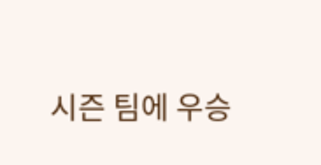시즌 팀에 우승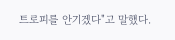트로피를 안기겠다"고 말했다.